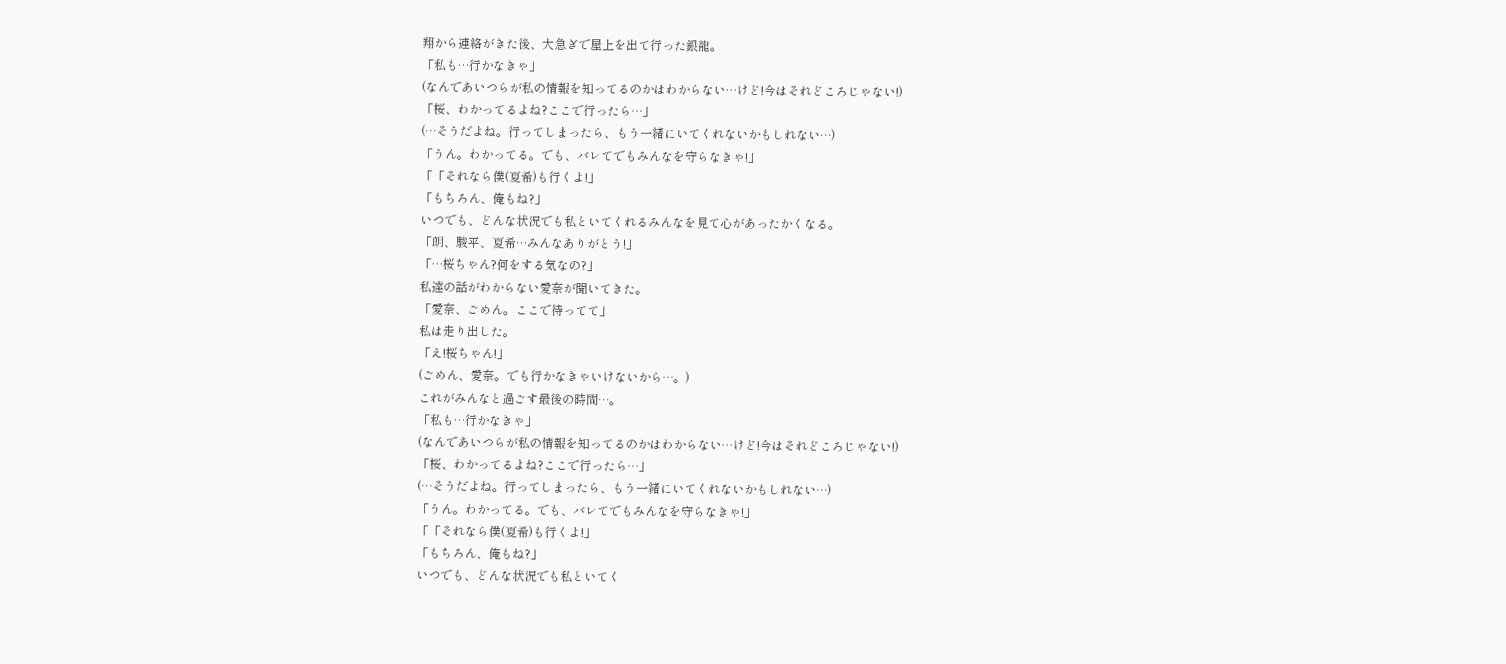翔から連絡がきた後、大急ぎで屋上を出て行った銀龍。
「私も…行かなきゃ」
(なんであいつらが私の情報を知ってるのかはわからない…けど!今はそれどころじゃない!)
「桜、わかってるよね?ここで行ったら…」
(…そうだよね。行ってしまったら、もう一緒にいてくれないかもしれない…)
「うん。わかってる。でも、バレてでもみんなを守らなきゃ!」
「「それなら僕(夏希)も行くよ!」
「もちろん、俺もね?」
いつでも、どんな状況でも私といてくれるみんなを見て心があったかくなる。
「朗、駿平、夏希…みんなありがとう!」
「…桜ちゃん?何をする気なの?」
私達の話がわからない愛奈が聞いてきた。
「愛奈、ごめん。ここで待ってて」
私は走り出した。
「え!桜ちゃん!」
(ごめん、愛奈。でも行かなきゃいけないから…。)
これがみんなと過ごす最後の時間…。
「私も…行かなきゃ」
(なんであいつらが私の情報を知ってるのかはわからない…けど!今はそれどころじゃない!)
「桜、わかってるよね?ここで行ったら…」
(…そうだよね。行ってしまったら、もう一緒にいてくれないかもしれない…)
「うん。わかってる。でも、バレてでもみんなを守らなきゃ!」
「「それなら僕(夏希)も行くよ!」
「もちろん、俺もね?」
いつでも、どんな状況でも私といてく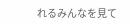れるみんなを見て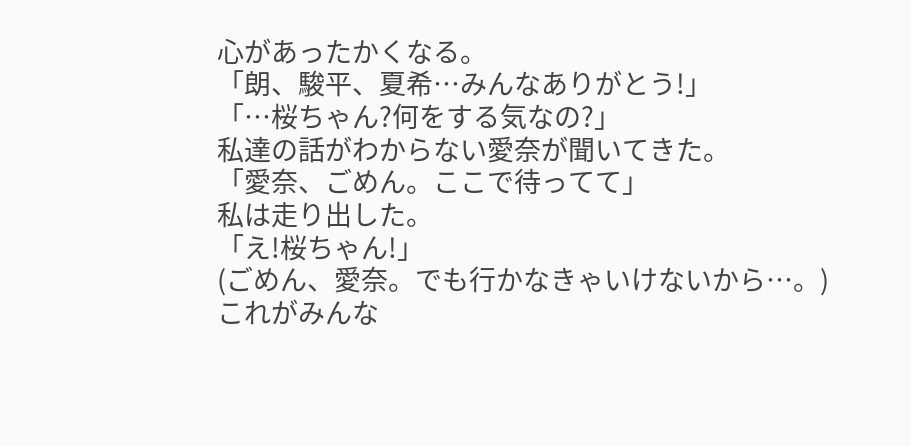心があったかくなる。
「朗、駿平、夏希…みんなありがとう!」
「…桜ちゃん?何をする気なの?」
私達の話がわからない愛奈が聞いてきた。
「愛奈、ごめん。ここで待ってて」
私は走り出した。
「え!桜ちゃん!」
(ごめん、愛奈。でも行かなきゃいけないから…。)
これがみんな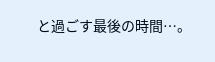と過ごす最後の時間…。